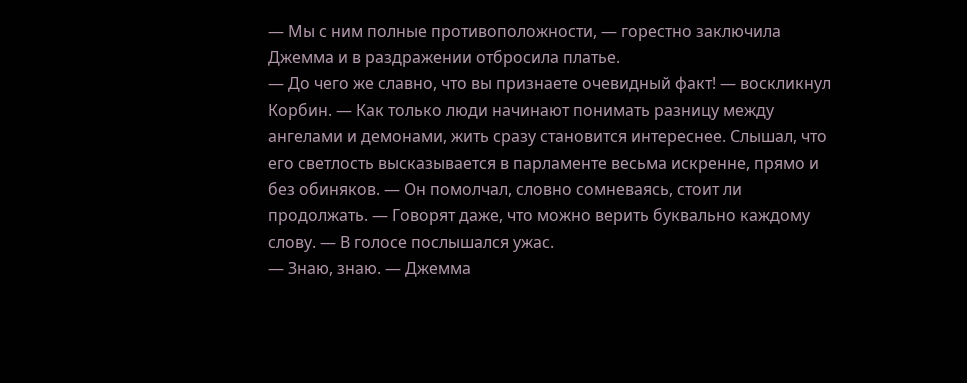— Мы с ним полные противоположности, — горестно заключила Джемма и в раздражении отбросила платье.
— До чего же славно, что вы признаете очевидный факт! — воскликнул Корбин. — Как только люди начинают понимать разницу между ангелами и демонами, жить сразу становится интереснее. Слышал, что его светлость высказывается в парламенте весьма искренне, прямо и без обиняков. — Он помолчал, словно сомневаясь, стоит ли продолжать. — Говорят даже, что можно верить буквально каждому слову. — В голосе послышался ужас.
— Знаю, знаю. — Джемма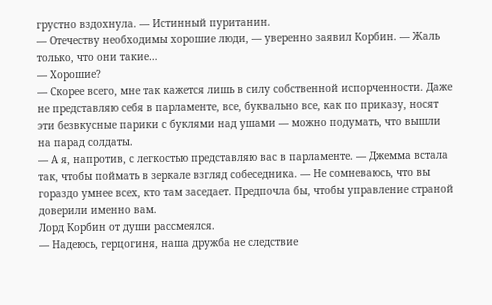грустно вздохнула. — Истинный пуританин.
— Отечеству необходимы хорошие люди, — уверенно заявил Корбин. — Жаль только, что они такие…
— Хорошие?
— Скорее всего, мне так кажется лишь в силу собственной испорченности. Даже не представляю себя в парламенте, все, буквально все, как по приказу, носят эти безвкусные парики с буклями над ушами — можно подумать, что вышли на парад солдаты.
— А я, напротив, с легкостью представляю вас в парламенте. — Джемма встала так, чтобы поймать в зеркале взгляд собеседника. — Не сомневаюсь, что вы гораздо умнее всех, кто там заседает. Предпочла бы, чтобы управление страной доверили именно вам.
Лорд Корбин от души рассмеялся.
— Надеюсь, герцогиня, наша дружба не следствие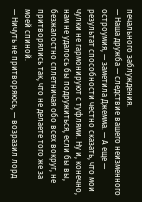печального заблуждения.
— Наша дружба — следствие вашего неизменного остроумия, — заметила Джемма. — А еще — результат способности честно сказать, что мои чулки не гармонируют с туфлями. Ну и, конечно, нам не удалось бы подружиться, если бы вы, безжалостно сплетничая обо всех вокруг, не притворялись так, что не делаете того же за моей спиной.
— Ничуть не притворяюсь, — возразил лорд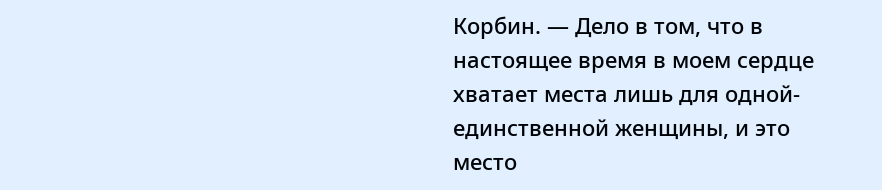Корбин. — Дело в том, что в настоящее время в моем сердце хватает места лишь для одной-единственной женщины, и это место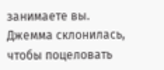занимаете вы.
Джемма склонилась, чтобы поцеловать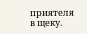приятеля в щеку.